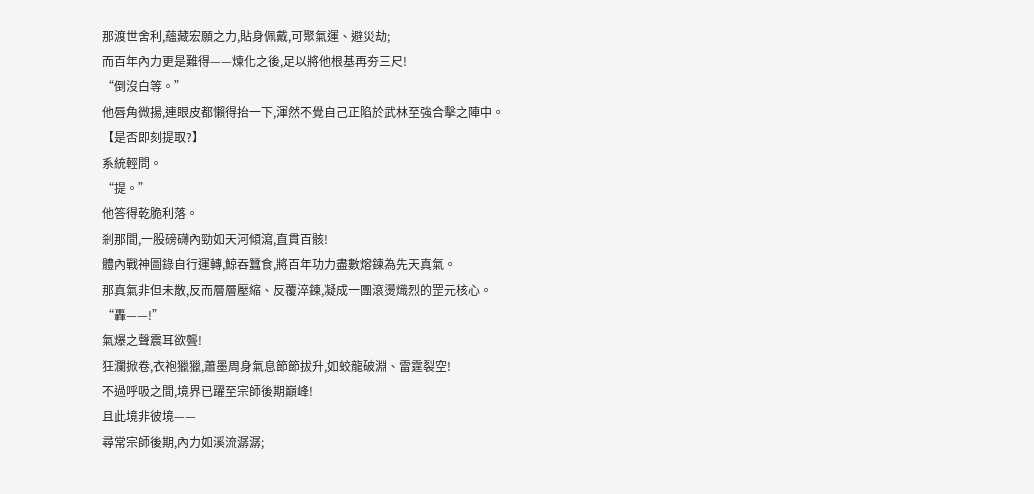那渡世舍利,蘊藏宏願之力,貼身佩戴,可聚氣運、避災劫;
而百年內力更是難得——煉化之後,足以將他根基再夯三尺!
“倒沒白等。”
他唇角微揚,連眼皮都懶得抬一下,渾然不覺自己正陷於武林至強合擊之陣中。
【是否即刻提取?】
系統輕問。
“提。”
他答得乾脆利落。
剎那間,一股磅礴內勁如天河傾瀉,直貫百骸!
體內戰神圖錄自行運轉,鯨吞蠶食,將百年功力盡數熔鍊為先天真氣。
那真氣非但未散,反而層層壓縮、反覆淬鍊,凝成一團滾燙熾烈的罡元核心。
“轟——!”
氣爆之聲震耳欲聾!
狂瀾掀卷,衣袍獵獵,蕭墨周身氣息節節拔升,如蛟龍破淵、雷霆裂空!
不過呼吸之間,境界已躍至宗師後期巔峰!
且此境非彼境——
尋常宗師後期,內力如溪流潺潺;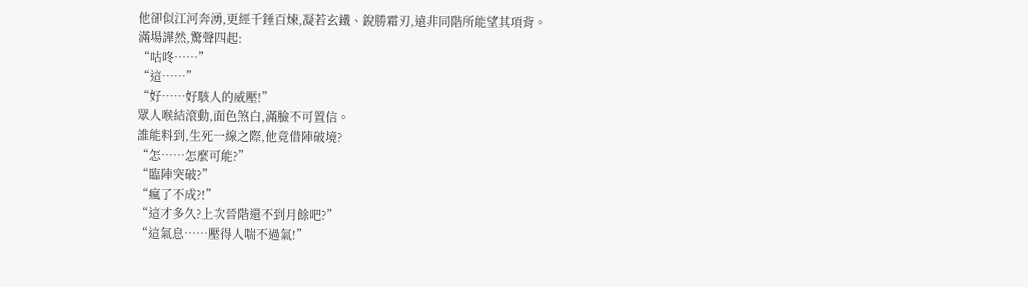他卻似江河奔湧,更經千錘百煉,凝若玄鐵、銳勝霜刃,遠非同階所能望其項背。
滿場譁然,驚聲四起:
“咕咚……”
“這……”
“好……好駭人的威壓!”
眾人喉結滾動,面色煞白,滿臉不可置信。
誰能料到,生死一線之際,他竟借陣破境?
“怎……怎麼可能?”
“臨陣突破?”
“瘋了不成?!”
“這才多久?上次晉階還不到月餘吧?”
“這氣息……壓得人喘不過氣!”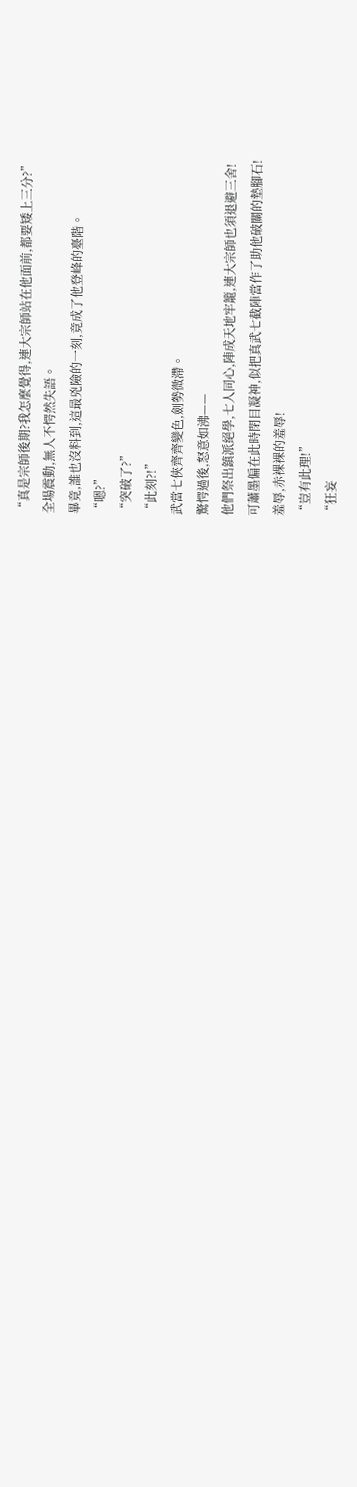“真是宗師後期?我怎麼覺得,連大宗師站在他面前,都要矮上三分?”
全場震動,無人不愕然失語。
畢竟,誰也沒料到,這最兇險的一刻,竟成了他登峰的臺階。
“嗯?”
“突破了?”
“此刻?!”
武當七俠齊齊變色,劍勢微滯。
驚愕過後,怒意如沸——
他們祭出鎮派絕學,七人同心,陣成天地牢籠,連大宗師也須退避三舍!
可蕭墨偏在此時閉目凝神,似把真武七截陣當作了助他破關的墊腳石!
羞辱,赤裸裸的羞辱!
“豈有此理!”
“狂妄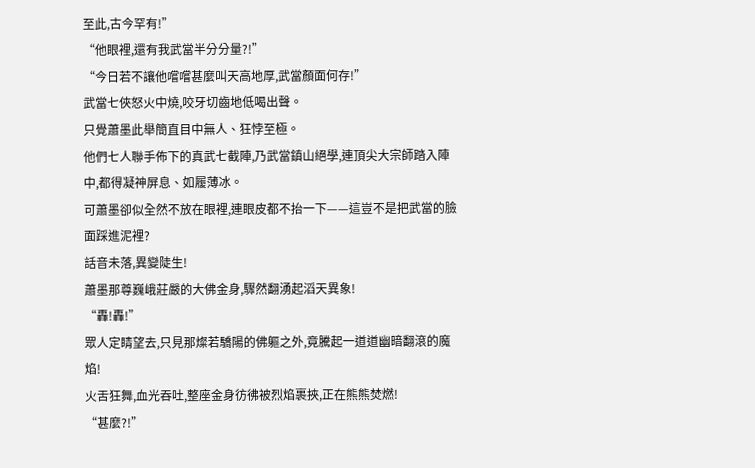至此,古今罕有!”
“他眼裡,還有我武當半分分量?!”
“今日若不讓他嚐嚐甚麼叫天高地厚,武當顏面何存!”
武當七俠怒火中燒,咬牙切齒地低喝出聲。
只覺蕭墨此舉簡直目中無人、狂悖至極。
他們七人聯手佈下的真武七截陣,乃武當鎮山絕學,連頂尖大宗師踏入陣中,都得凝神屏息、如履薄冰。
可蕭墨卻似全然不放在眼裡,連眼皮都不抬一下——這豈不是把武當的臉面踩進泥裡?
話音未落,異變陡生!
蕭墨那尊巍峨莊嚴的大佛金身,驟然翻湧起滔天異象!
“轟!轟!”
眾人定睛望去,只見那燦若驕陽的佛軀之外,竟騰起一道道幽暗翻滾的魔焰!
火舌狂舞,血光吞吐,整座金身彷彿被烈焰裹挾,正在熊熊焚燃!
“甚麼?!”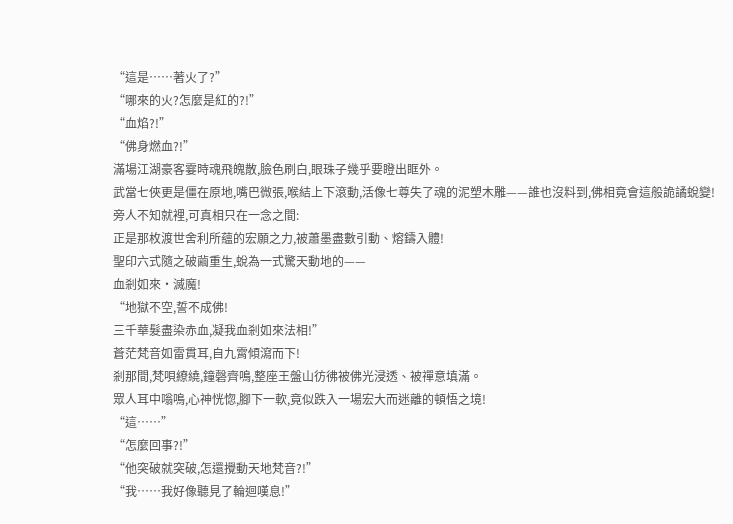“這是……著火了?”
“哪來的火?怎麼是紅的?!”
“血焰?!”
“佛身燃血?!”
滿場江湖豪客霎時魂飛魄散,臉色刷白,眼珠子幾乎要瞪出眶外。
武當七俠更是僵在原地,嘴巴微張,喉結上下滾動,活像七尊失了魂的泥塑木雕——誰也沒料到,佛相竟會這般詭譎蛻變!
旁人不知就裡,可真相只在一念之間:
正是那枚渡世舍利所蘊的宏願之力,被蕭墨盡數引動、熔鑄入體!
聖印六式隨之破繭重生,蛻為一式驚天動地的——
血剎如來·滅魔!
“地獄不空,誓不成佛!
三千華髮盡染赤血,凝我血剎如來法相!”
蒼茫梵音如雷貫耳,自九霄傾瀉而下!
剎那間,梵唄繚繞,鐘磬齊鳴,整座王盤山彷彿被佛光浸透、被禪意填滿。
眾人耳中嗡鳴,心神恍惚,腳下一軟,竟似跌入一場宏大而迷離的頓悟之境!
“這……”
“怎麼回事?!”
“他突破就突破,怎還攪動天地梵音?!”
“我……我好像聽見了輪迴嘆息!”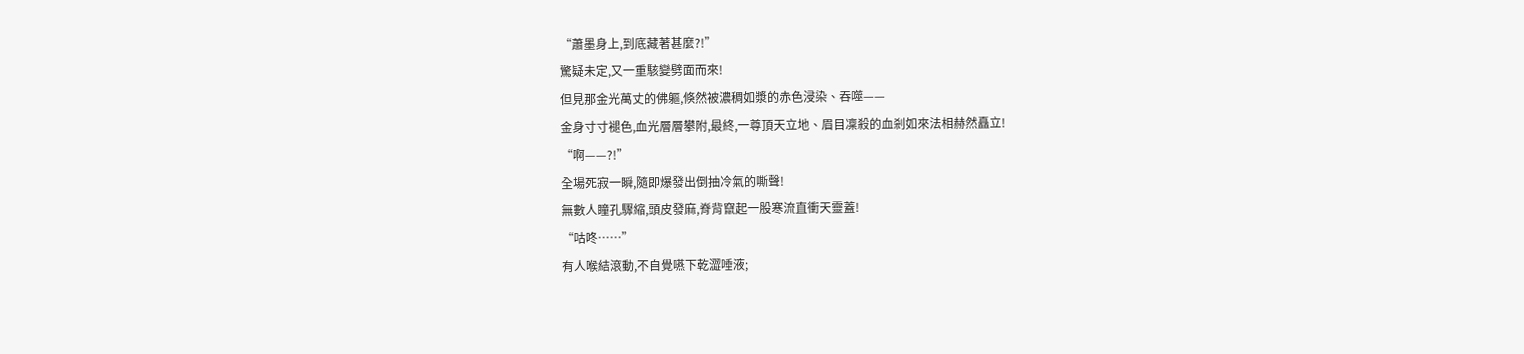“蕭墨身上,到底藏著甚麼?!”
驚疑未定,又一重駭變劈面而來!
但見那金光萬丈的佛軀,倏然被濃稠如漿的赤色浸染、吞噬——
金身寸寸褪色,血光層層攀附,最終,一尊頂天立地、眉目凜殺的血剎如來法相赫然矗立!
“啊——?!”
全場死寂一瞬,隨即爆發出倒抽冷氣的嘶聲!
無數人瞳孔驟縮,頭皮發麻,脊背竄起一股寒流直衝天靈蓋!
“咕咚……”
有人喉結滾動,不自覺嚥下乾澀唾液;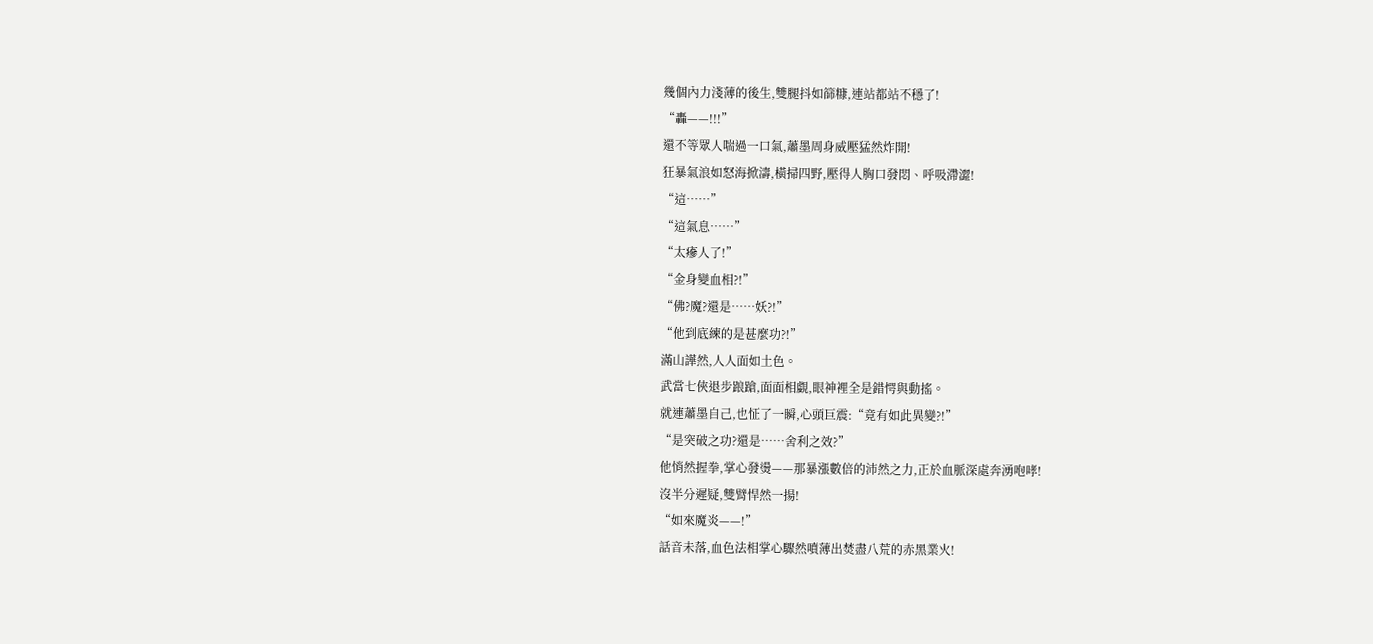幾個內力淺薄的後生,雙腿抖如篩糠,連站都站不穩了!
“轟——!!!”
還不等眾人喘過一口氣,蕭墨周身威壓猛然炸開!
狂暴氣浪如怒海掀濤,橫掃四野,壓得人胸口發悶、呼吸滯澀!
“這……”
“這氣息……”
“太瘮人了!”
“金身變血相?!”
“佛?魔?還是……妖?!”
“他到底練的是甚麼功?!”
滿山譁然,人人面如土色。
武當七俠退步踉蹌,面面相覷,眼神裡全是錯愕與動搖。
就連蕭墨自己,也怔了一瞬,心頭巨震:“竟有如此異變?!”
“是突破之功?還是……舍利之效?”
他悄然握拳,掌心發燙——那暴漲數倍的沛然之力,正於血脈深處奔湧咆哮!
沒半分遲疑,雙臂悍然一揚!
“如來魔炎——!”
話音未落,血色法相掌心驟然噴薄出焚盡八荒的赤黑業火!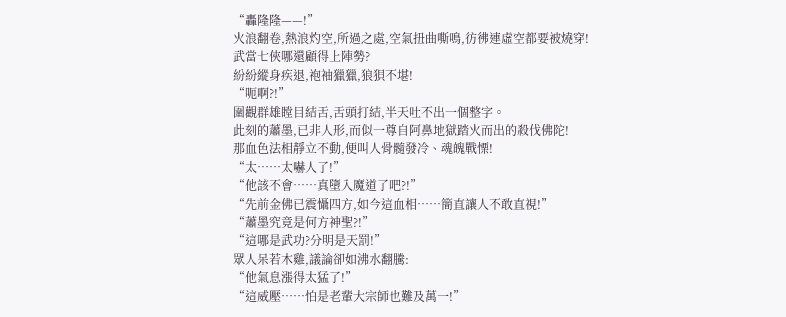“轟隆隆——!”
火浪翻卷,熱浪灼空,所過之處,空氣扭曲嘶鳴,彷彿連虛空都要被燒穿!
武當七俠哪還顧得上陣勢?
紛紛縱身疾退,袍袖獵獵,狼狽不堪!
“呃啊?!”
圍觀群雄瞠目結舌,舌頭打結,半天吐不出一個整字。
此刻的蕭墨,已非人形,而似一尊自阿鼻地獄踏火而出的殺伐佛陀!
那血色法相靜立不動,便叫人骨髓發冷、魂魄戰慄!
“太……太嚇人了!”
“他該不會……真墮入魔道了吧?!”
“先前金佛已震懾四方,如今這血相……簡直讓人不敢直視!”
“蕭墨究竟是何方神聖?!”
“這哪是武功?分明是天罰!”
眾人呆若木雞,議論卻如沸水翻騰:
“他氣息漲得太猛了!”
“這威壓……怕是老輩大宗師也難及萬一!”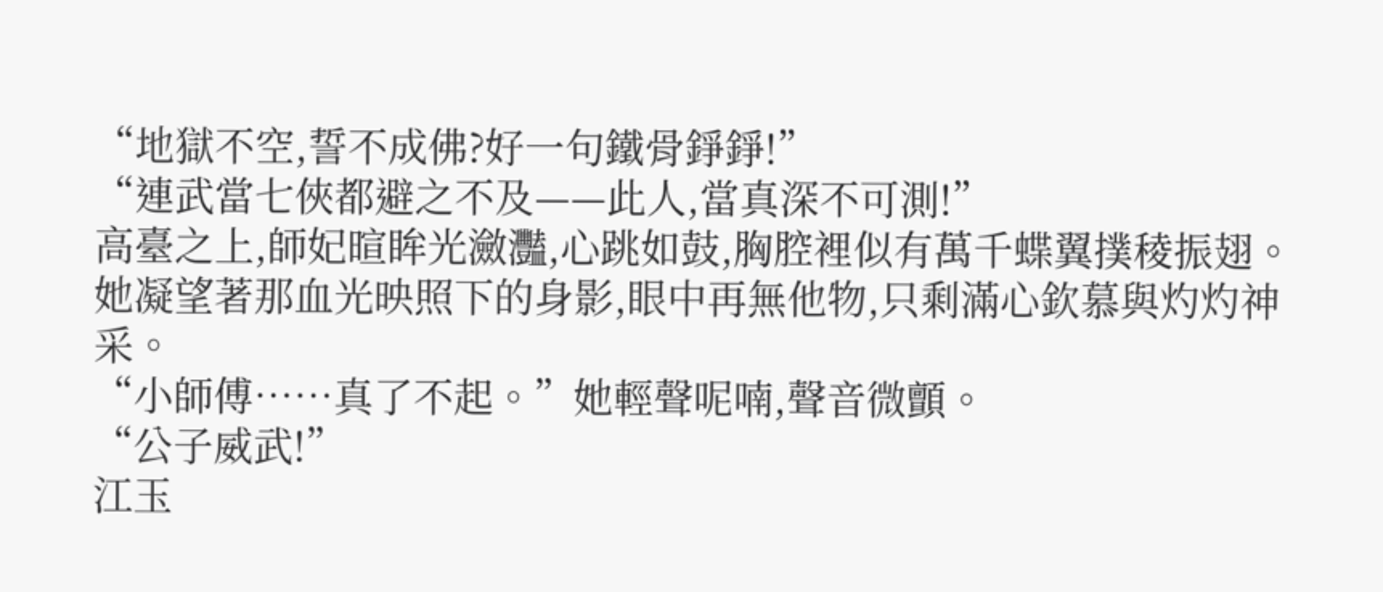“地獄不空,誓不成佛?好一句鐵骨錚錚!”
“連武當七俠都避之不及——此人,當真深不可測!”
高臺之上,師妃暄眸光瀲灩,心跳如鼓,胸腔裡似有萬千蝶翼撲稜振翅。
她凝望著那血光映照下的身影,眼中再無他物,只剩滿心欽慕與灼灼神采。
“小師傅……真了不起。”她輕聲呢喃,聲音微顫。
“公子威武!”
江玉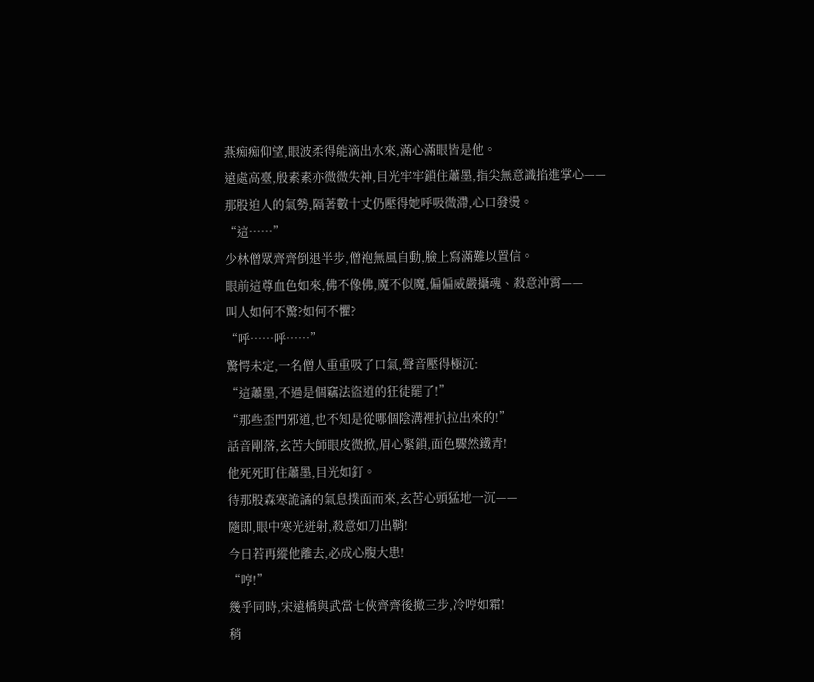燕痴痴仰望,眼波柔得能滴出水來,滿心滿眼皆是他。
遠處高臺,殷素素亦微微失神,目光牢牢鎖住蕭墨,指尖無意識掐進掌心——
那股迫人的氣勢,隔著數十丈仍壓得她呼吸微滯,心口發燙。
“這……”
少林僧眾齊齊倒退半步,僧袍無風自動,臉上寫滿難以置信。
眼前這尊血色如來,佛不像佛,魔不似魔,偏偏威嚴攝魂、殺意沖霄——
叫人如何不驚?如何不懼?
“呼……呼……”
驚愕未定,一名僧人重重吸了口氣,聲音壓得極沉:
“這蕭墨,不過是個竊法盜道的狂徒罷了!”
“那些歪門邪道,也不知是從哪個陰溝裡扒拉出來的!”
話音剛落,玄苦大師眼皮微掀,眉心緊鎖,面色驟然鐵青!
他死死盯住蕭墨,目光如釘。
待那股森寒詭譎的氣息撲面而來,玄苦心頭猛地一沉——
隨即,眼中寒光迸射,殺意如刀出鞘!
今日若再縱他離去,必成心腹大患!
“哼!”
幾乎同時,宋遠橋與武當七俠齊齊後撤三步,冷哼如霜!
稍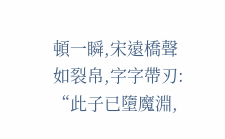頓一瞬,宋遠橋聲如裂帛,字字帶刃:
“此子已墮魔淵,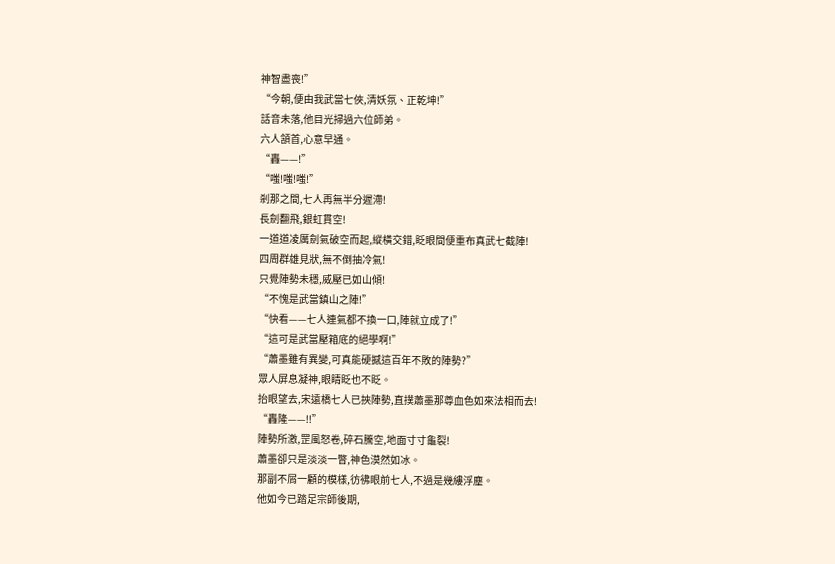神智盡喪!”
“今朝,便由我武當七俠,清妖氛、正乾坤!”
話音未落,他目光掃過六位師弟。
六人頷首,心意早通。
“轟——!”
“嗤!嗤!嗤!”
剎那之間,七人再無半分遲滯!
長劍翻飛,銀虹貫空!
一道道凌厲劍氣破空而起,縱橫交錯,眨眼間便重布真武七截陣!
四周群雄見狀,無不倒抽冷氣!
只覺陣勢未穩,威壓已如山傾!
“不愧是武當鎮山之陣!”
“快看——七人連氣都不換一口,陣就立成了!”
“這可是武當壓箱底的絕學啊!”
“蕭墨雖有異變,可真能硬撼這百年不敗的陣勢?”
眾人屏息凝神,眼睛眨也不眨。
抬眼望去,宋遠橋七人已挾陣勢,直撲蕭墨那尊血色如來法相而去!
“轟隆——!!”
陣勢所激,罡風怒卷,碎石騰空,地面寸寸龜裂!
蕭墨卻只是淡淡一瞥,神色漠然如冰。
那副不屑一顧的模樣,彷彿眼前七人,不過是幾縷浮塵。
他如今已踏足宗師後期,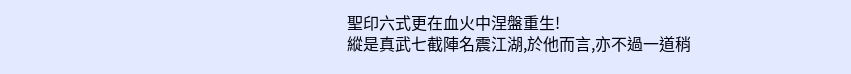聖印六式更在血火中涅盤重生!
縱是真武七截陣名震江湖,於他而言,亦不過一道稍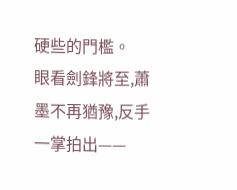硬些的門檻。
眼看劍鋒將至,蕭墨不再猶豫,反手一掌拍出——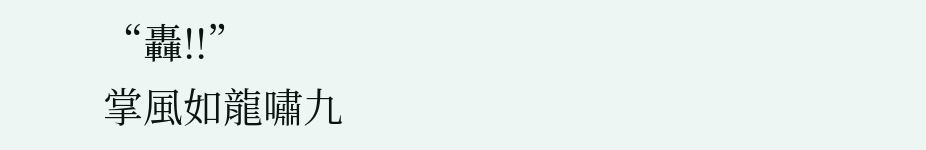“轟!!”
掌風如龍嘯九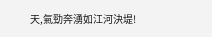天,氣勁奔湧如江河決堤!